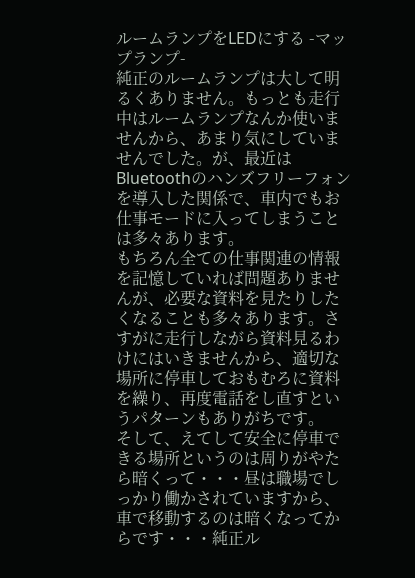ルームランプをLEDにする -マップランプ-
純正のルームランプは大して明るくありません。もっとも走行中はルームランプなんか使いませんから、あまり気にしていませんでした。が、最近はBluetoothのハンズフリーフォンを導入した関係で、車内でもお仕事モードに入ってしまうことは多々あります。
もちろん全ての仕事関連の情報を記憶していれば問題ありませんが、必要な資料を見たりしたくなることも多々あります。さすがに走行しながら資料見るわけにはいきませんから、適切な場所に停車しておもむろに資料を繰り、再度電話をし直すというパターンもありがちです。
そして、えてして安全に停車できる場所というのは周りがやたら暗くって・・・昼は職場でしっかり働かされていますから、車で移動するのは暗くなってからです・・・純正ル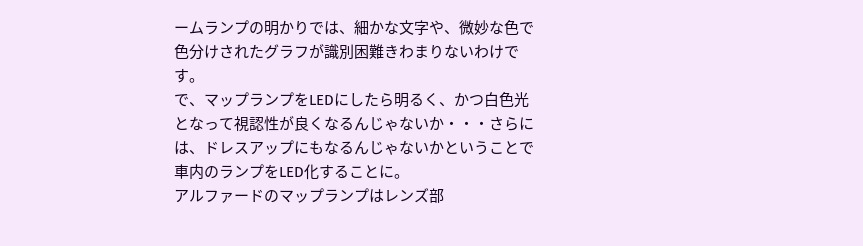ームランプの明かりでは、細かな文字や、微妙な色で色分けされたグラフが識別困難きわまりないわけです。
で、マップランプをLEDにしたら明るく、かつ白色光となって視認性が良くなるんじゃないか・・・さらには、ドレスアップにもなるんじゃないかということで車内のランプをLED化することに。
アルファードのマップランプはレンズ部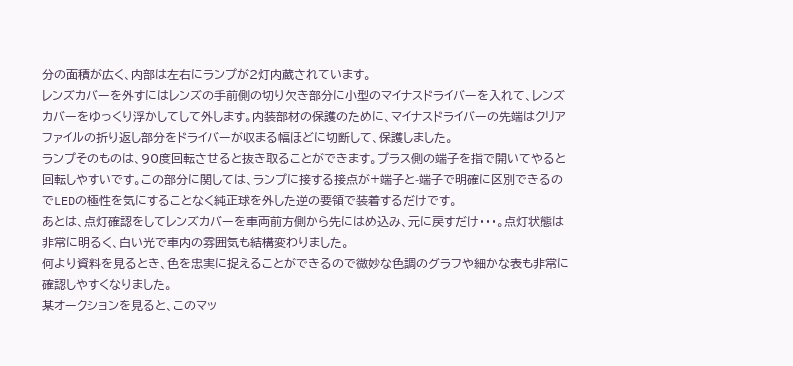分の面積が広く、内部は左右にランプが2灯内蔵されています。
レンズカバーを外すにはレンズの手前側の切り欠き部分に小型のマイナスドライバーを入れて、レンズカバーをゆっくり浮かしてして外します。内装部材の保護のために、マイナスドライバーの先端はクリアファイルの折り返し部分をドライバーが収まる幅ほどに切断して、保護しました。
ランプそのものは、90度回転させると抜き取ることができます。プラス側の端子を指で開いてやると回転しやすいです。この部分に関しては、ランプに接する接点が+端子と-端子で明確に区別できるのでLEDの極性を気にすることなく純正球を外した逆の要領で装着するだけです。
あとは、点灯確認をしてレンズカバーを車両前方側から先にはめ込み、元に戻すだけ・・・。点灯状態は非常に明るく、白い光で車内の雰囲気も結構変わりました。
何より資料を見るとき、色を忠実に捉えることができるので微妙な色調のグラフや細かな表も非常に確認しやすくなりました。
某オークションを見ると、このマッ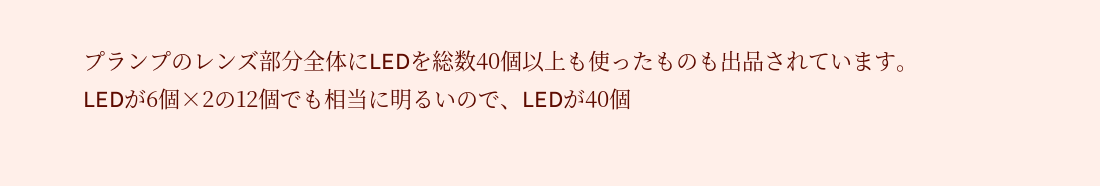プランプのレンズ部分全体にLEDを総数40個以上も使ったものも出品されています。LEDが6個×2の12個でも相当に明るいので、LEDが40個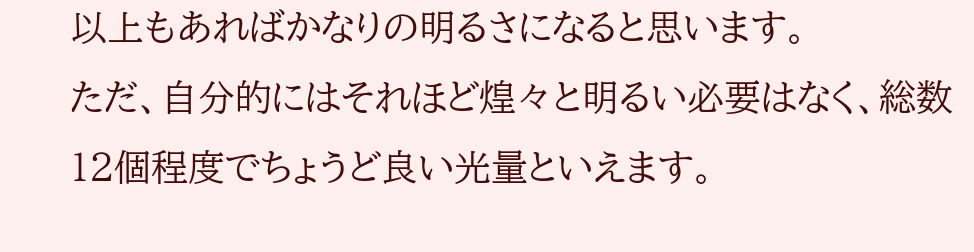以上もあればかなりの明るさになると思います。
ただ、自分的にはそれほど煌々と明るい必要はなく、総数12個程度でちょうど良い光量といえます。